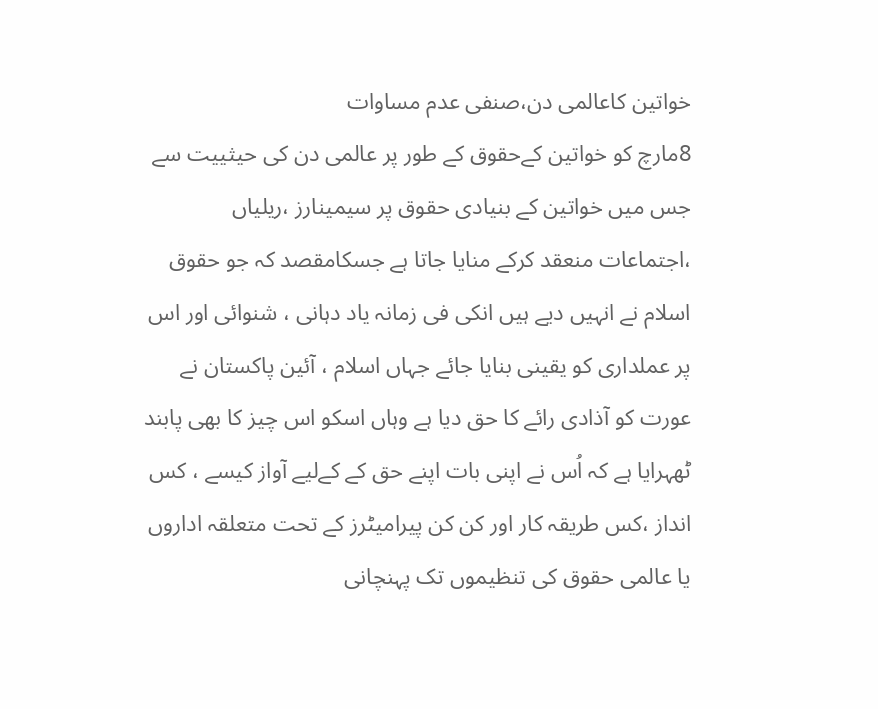خواتین کاعالمی دن،صنفی عدم مساوات
8مارچ کو خواتین کےحقوق کے طور پر عالمی دن کی حیثییت سے جس میں خواتین کے بنیادی حقوق پر سیمینارز ،ریلیاں ،اجتماعات منعقد کرکے منایا جاتا ہے جسکامقصد کہ جو حقوق اسلام نے انہیں دیے ہیں انکی فی زمانہ یاد دہانی ، شنوائی اور اس پر عملداری کو یقینی بنایا جائے جہاں اسلام ، آئین پاکستان نے عورت کو آذادی رائے کا حق دیا ہے وہاں اسکو اس چیز کا بھی پابند ٹھہرایا ہے کہ اُس نے اپنی بات اپنے حق کے کےلیے آواز کیسے ، کس انداز ،کس طریقہ کار اور کن کن پیرامیٹرز کے تحت متعلقہ اداروں یا عالمی حقوق کی تنظیموں تک پہنچانی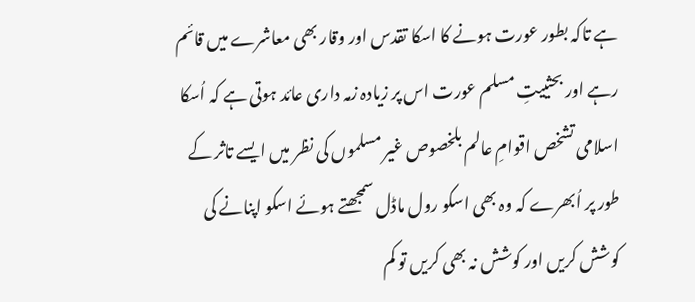ہے تاکہ بطور عورت ہونے کا اسکا تقدس اور وقار بھی معاشرے میں قائم رہے اور بحثییتِ مسلم عورت اس پر زیادہ زمہ داری عائد ہوتی ہے کہ اُسکا اسلامی تشخص اقوامِ عالم بلخصوص غیر مسلموں کی نظر میں ایسے تاثر کے طور پر اُبھرے کہ وہ بھی اسکو رول ماڈل سمجھتے ہوئے اسکو اپنانے کی کوشش کریں اور کوشش نہ بھی کریں تو کم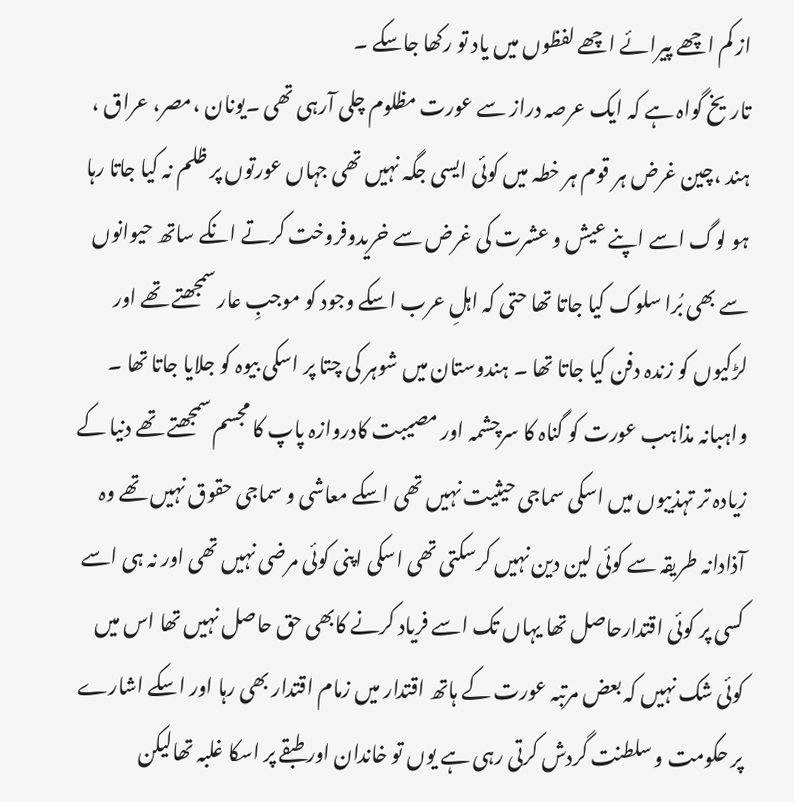از کم اچھے پیرائے اچھے لفظوں میں یاد تو رکھا جاسکے ۔
تاریخ گواہ ہے کہ ایک عرصہ دراز سے عورت مظلوم چلی آرہی تھی ۔یونان ،مصر، عراق ، ہند ،چین غرض ہر قوم ہر خطہ میں کوئی ایسی جگہ نہیں تھی جہاں عورتوں پر ظلم نہ کیا جاتا رہا ہو لوگ اسے اپنے عیش و عشرت کی غرض سے خریدوفروخت کرتے انکے ساتھ حیوانوں سے بھی بُرا سلوک کیا جاتا تھا حتی کہ اہلِ عرب اسکے وجود کو موجبِ عار سمجھتے تھے اور لڑکیوں کو زندہ دفن کیا جاتا تھا ۔ ہندوستان میں شوہر کی چتا پر اسکی بیوہ کو جلایا جاتا تھا ۔ واہبانہ مذاہب عورت کو گناہ کا سرچشمہ اور مصیبت کادروازہ پاپ کا مجسم سمجھتے تھے دنیا کے زیادہ تر تہذیبوں میں اسکی سماجی حیثیت نہیں تھی اسکے معاشی و سماجی حقوق نہیں تھے وہ آذادانہ طریقہ سے کوئی لین دین نہیں کرسکتی تھی اسکی اپنی کوئی مرضی نہیں تھی اور نہ ہی اسے کسی پر کوئی اقتدارحاصل تھا یہاں تک اسے فریاد کرنے کابھی حق حاصل نہیں تھا اس میں کوئی شک نہیں کہ بعض مرتبہ عورت کے ہاتھ اقتدار میں زمام اقتدار بھی رہا اور اسکے اشارے پر حکومت و سلطنت گردش کرتی رہی ہے یوں تو خاندان اور طبقے پر اسکا غلبہ تھالیکن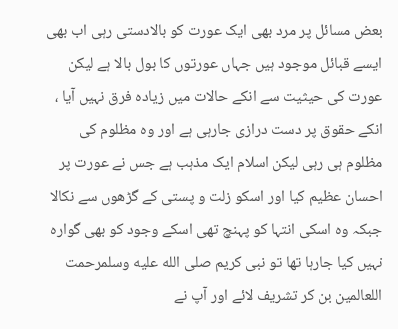بعض مسائل پر مرد بھی ایک عورت کو بالادستی رہی اب بھی ایسے قبائل موجود ہیں جہاں عورتوں کا بول بالا ہے لیکن عورت کی حیثیت سے انکے حالات میں زیادہ فرق نہیں آیا ، انکے حقوق پر دست درازی جارہی ہے اور وہ مظلوم کی مظلوم ہی رہی لیکن اسلام ایک مذہب ہے جس نے عورت پر احسان عظیم کیا اور اسکو زلت و پستی کے گڑھوں سے نکالا جبکہ وہ اسکی انتہا کو پہنچ تھی اسکے وجود کو بھی گوارہ نہیں کیا جارہا تھا تو نبی کریم صلى الله عليه وسلمرحمت اللعالمین بن کر تشریف لائے اور آپ نے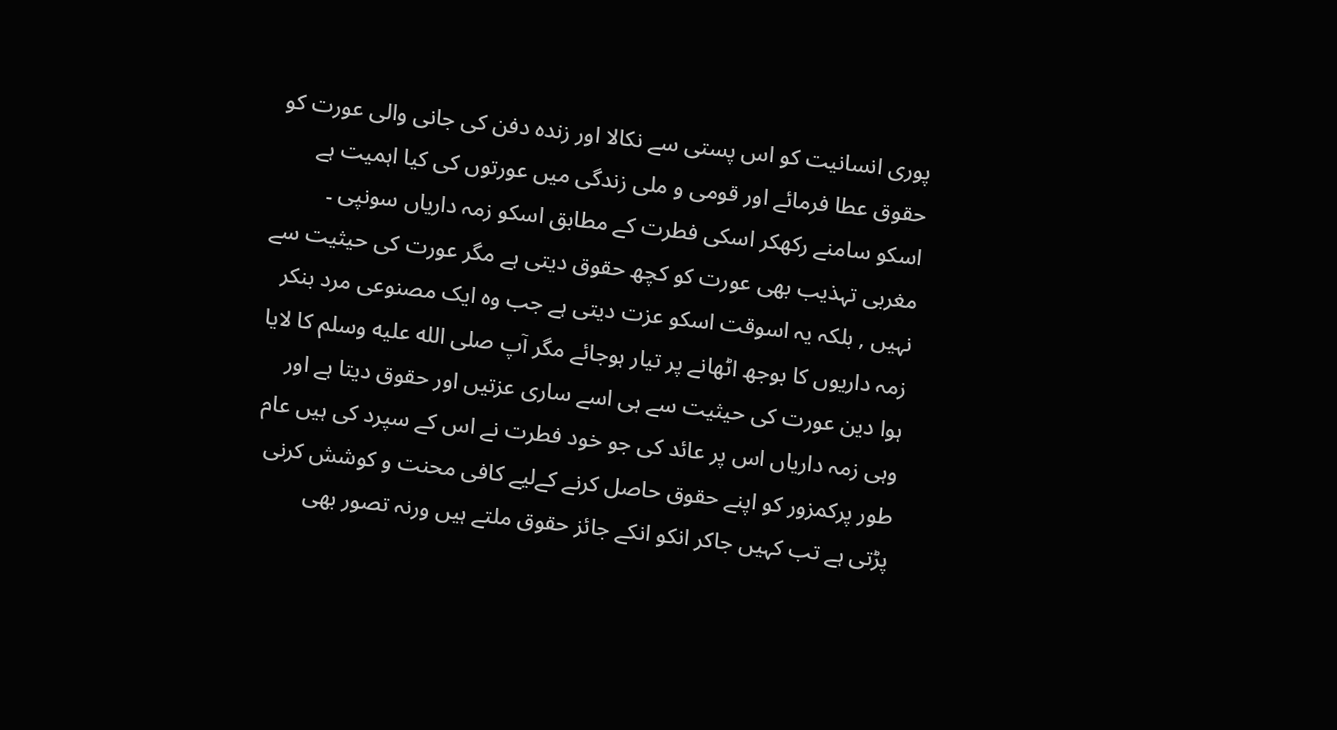پوری انسانیت کو اس پستی سے نکالا اور زندہ دفن کی جانی والی عورت کو حقوق عطا فرمائے اور قومی و ملی زندگی میں عورتوں کی کیا اہمیت ہے اسکو سامنے رکھکر اسکی فطرت کے مطابق اسکو زمہ داریاں سونپی ۔
مغربی تہذیب بھی عورت کو کچھ حقوق دیتی ہے مگر عورت کی حیثیت سے نہیں , بلکہ یہ اسوقت اسکو عزت دیتی ہے جب وہ ایک مصنوعی مرد بنکر زمہ داریوں کا بوجھ اٹھانے پر تیار ہوجائے مگر آپ صلى الله عليه وسلم کا لایا ہوا دین عورت کی حیثیت سے ہی اسے ساری عزتیں اور حقوق دیتا ہے اور وہی زمہ داریاں اس پر عائد کی جو خود فطرت نے اس کے سپرد کی ہیں عام طور پرکمزور کو اپنے حقوق حاصل کرنے کےلیے کافی محنت و کوشش کرنی پڑتی ہے تب کہیں جاکر انکو انکے جائز حقوق ملتے ہیں ورنہ تصور بھی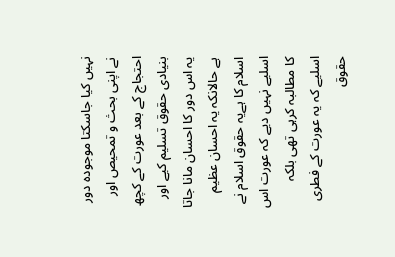نہیں کیا جاسکتا موجودہ دور نے اپنی بحث و تمحیص اور احتجاج کے بعد عورت کے کچھ بنیادی حقوق تسلیم کیے اور یہ اس دور کا احسان مانا جاتا ہے حالانکہ یہ احسان عظیم اسلام کا ہےیہ حقوق اسلام نے اسلیے نہیں دیے کہ عورت اس کا مطالبہ کرہی تھی بلکہ اسلیے کہ یہ عورت کے فطری حقوق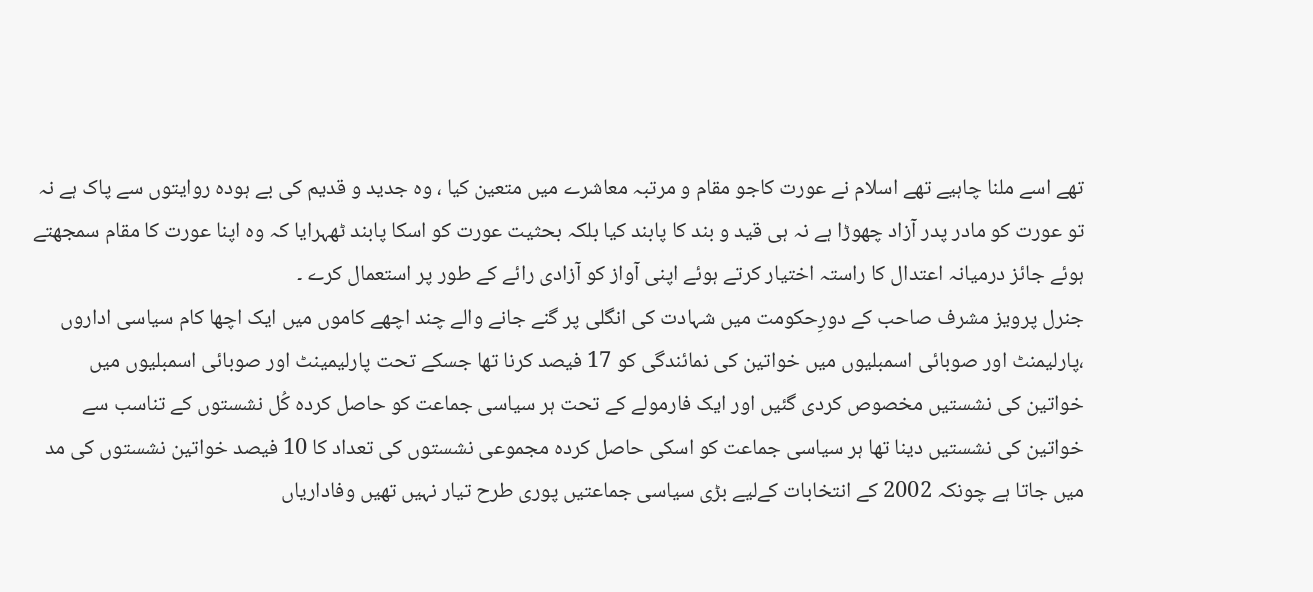تھے اسے ملنا چاہیے تھے اسلام نے عورت کاجو مقام و مرتبہ معاشرے میں متعین کیا ، وہ جدید و قدیم کی بے ہودہ روایتوں سے پاک ہے نہ تو عورت کو مادر پدر آزاد چھوڑا ہے نہ ہی قید و بند کا پابند کیا بلکہ بحثیت عورت کو اسکا پابند ٹھہرایا کہ وہ اپنا عورت کا مقام سمجھتے ہوئے جائز درمیانہ اعتدال کا راستہ اختیار کرتے ہوئے اپنی آواز کو آزادی رائے کے طور پر استعمال کرے ۔
جنرل پرویز مشرف صاحب کے دورِحکومت میں شہادت کی انگلی پر گنے جانے والے چند اچھے کاموں میں ایک اچھا کام سیاسی اداروں ،پارلیمنٹ اور صوبائی اسمبلیوں میں خواتین کی نمائندگی کو 17 فیصد کرنا تھا جسکے تحت پارلیمینٹ اور صوبائی اسمبلیوں میں خواتین کی نشستیں مخصوص کردی گئیں اور ایک فارمولے کے تحت ہر سیاسی جماعت کو حاصل کردہ کُل نشستوں کے تناسب سے خواتین کی نشستیں دینا تھا ہر سیاسی جماعت کو اسکی حاصل کردہ مجموعی نشستوں کی تعداد کا 10 فیصد خواتین نشستوں کی مد میں جاتا ہے چونکہ 2002 کے انتخابات کےلیے بڑی سیاسی جماعتیں پوری طرح تیار نہیں تھیں وفاداریاں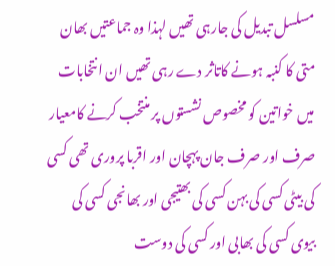مسلسل تبدیل کی جارہی تھیں لہذا وہ جماعتیں بھان متی کا کنبہ ہونے کاتاثر دے رہی تھیں ان انتخابات میں خواتین کو مخصوص نشستوں پر منتخب کرنے کامعیار صرف اور صرف جان پہچان اور اقربا پروری تھی کسی کی بیٹی کسی کی بہن کسی کی بھتیجی اور بھانجی کسی کی بیوی کسی کی بھابی اور کسی کی دوست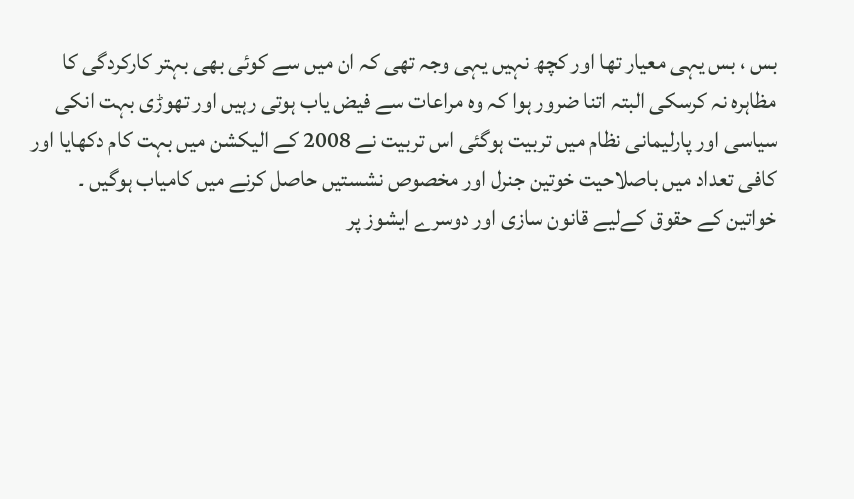بس ، بس یہی معیار تھا اور کچھ نہیں یہی وجہ تھی کہ ان میں سے کوئی بھی بہتر کارکردگی کا مظاہرہ نہ کرسکی البتہ اتنا ضرور ہوا کہ وہ مراعات سے فیض یاب ہوتی رہیں اور تھوڑی بہت انکی سیاسی اور پارلیمانی نظام میں تربیت ہوگئی اس تربیت نے 2008 کے الیکشن میں بہت کام دکھایا اور کافی تعداد میں باصلاحیت خوتین جنرل اور مخصوص نشستیں حاصل کرنے میں کامیاب ہوگیں ۔
خواتین کے حقوق کےلیے قانون سازی اور دوسرے ایشوز پر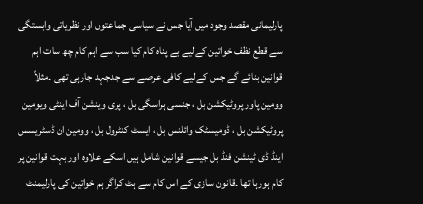پارلیمانی مقصد وجود میں آیا جس نے سیاسی جماعتوں اور نظریاتی وابستگی سے قطع نظف خواتین کےلیے بے پناہ کام کیا سب سے اہم کام چھ سات اہم قوانین بنائے گے جس کےلیے کافی عرصے سے جدجہد جارہی تھی ۔مثلاً وومین پاور پروٹیکشن بل ، جنسی ہراسگی بل ، پری وینشن آف اینٹی ویومین پروٹیکشن بل ، ڈومیسٹک وائلنس بل ، ایسٹ کنٹرول بل ، وومین ان ڈسٹریسس اینڈ ڈی ٹینشن فنڈ بل جیسے قوانین شامل ہیں اسکے علاوہ اور بہت قوانین پر کام ہورہا تھا ۔قانون سازی کے اس کام سے ہٹ کراگر ہم خواتین کی پارلیمنٹ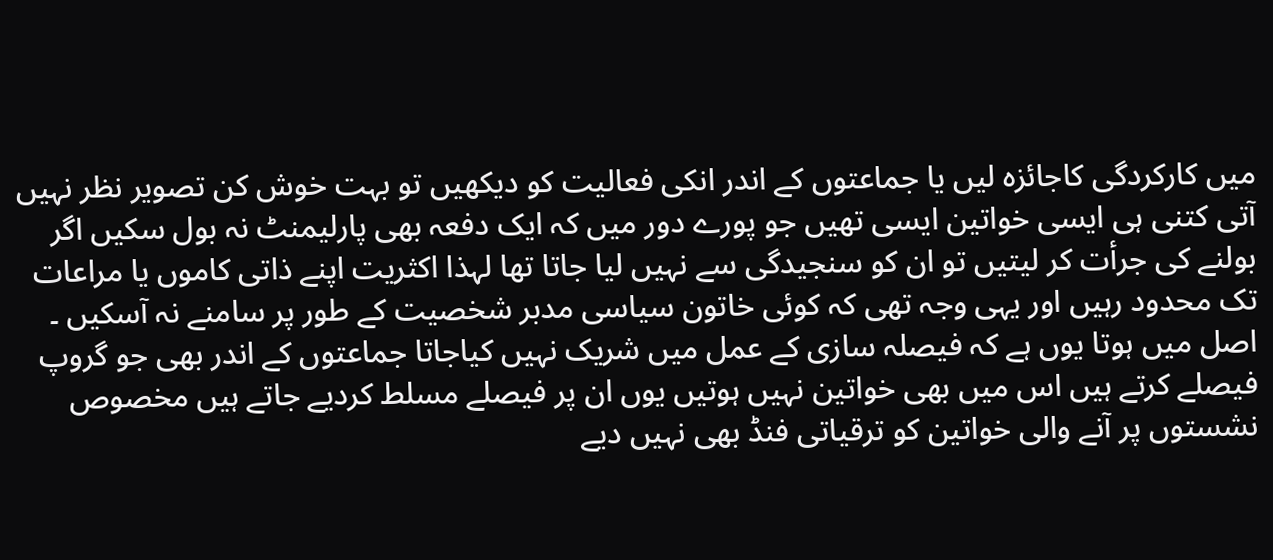میں کارکردگی کاجائزہ لیں یا جماعتوں کے اندر انکی فعالیت کو دیکھیں تو بہت خوش کن تصویر نظر نہیں آتی کتنی ہی ایسی خواتین ایسی تھیں جو پورے دور میں کہ ایک دفعہ بھی پارلیمنٹ نہ بول سکیں اگر بولنے کی جرأت کر لیتیں تو ان کو سنجیدگی سے نہیں لیا جاتا تھا لہذا اکثریت اپنے ذاتی کاموں یا مراعات تک محدود رہیں اور یہی وجہ تھی کہ کوئی خاتون سیاسی مدبر شخصیت کے طور پر سامنے نہ آسکیں ۔
اصل میں ہوتا یوں ہے کہ فیصلہ سازی کے عمل میں شریک نہیں کیاجاتا جماعتوں کے اندر بھی جو گروپ فیصلے کرتے ہیں اس میں بھی خواتین نہیں ہوتیں یوں ان پر فیصلے مسلط کردیے جاتے ہیں مخصوص نشستوں پر آنے والی خواتین کو ترقیاتی فنڈ بھی نہیں دیے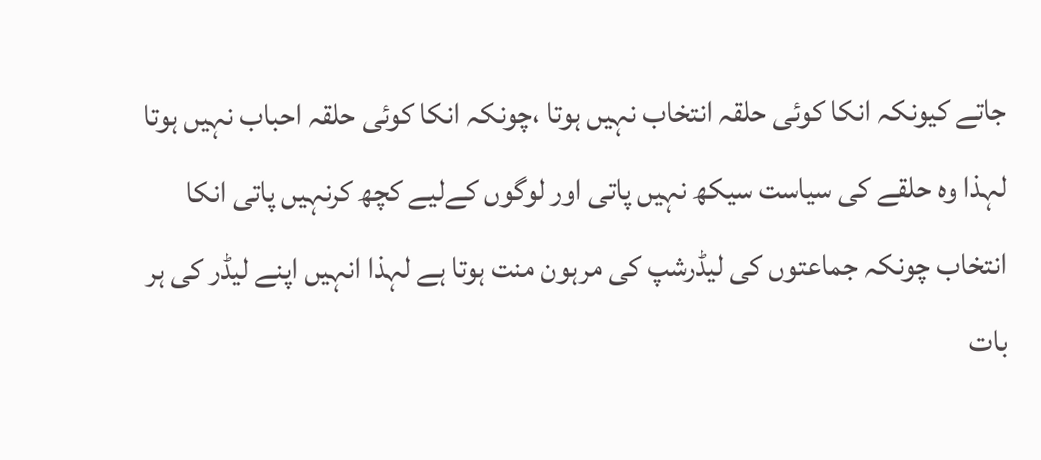جاتے کیونکہ انکا کوئی حلقہ انتخاب نہیں ہوتا ،چونکہ انکا کوئی حلقہ احباب نہیں ہوتا لہذا وہ حلقے کی سیاست سیکھ نہیں پاتی اور لوگوں کےلیے کچھ کرنہیں پاتی انکا انتخاب چونکہ جماعتوں کی لیڈرشپ کی مرہون منت ہوتا ہے لہذا انہیں اپنے لیڈر کی ہر بات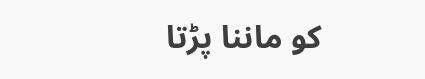کو ماننا پڑتا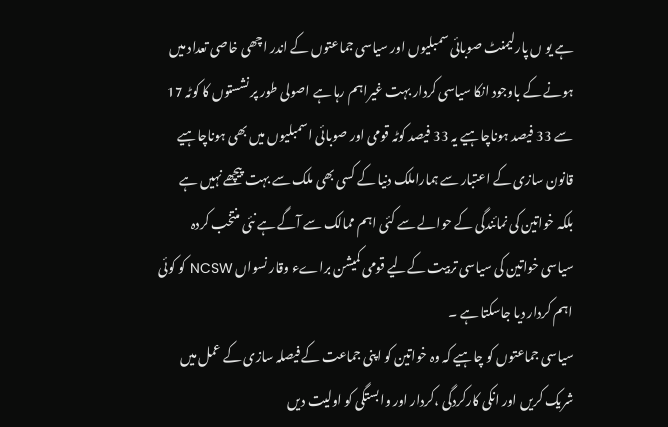ہے یو ں پارلیمنٹ صوبائی سمبلیوں اور سیاسی جماعتوں کے اندر اچھی خاصی تعداد میں ہونے کے باوجود انکا سیاسی کردار بہت غیراہم رہا ہے اصولی طور پر نشستوں کا کوٹہ 17 سے 33 فیصد ہوناچاہیے یہ 33 فیصد کوٹہ قومی اور صوبائی اسمبلیوں میں بھی ہوناچاہیے قانون سازی کے اعتبار سے ہماراملک دنیا کے کسی بھی ملک سے بہت پیچھے نہیں ہے بلکہ خواتین کی نمائندگی کے حوالے سے کئی اہم ممالک سے آگے ہے نئی منتخب کردہ سیاسی خواتین کی سیاسی تربیت کےلیے قومی کمیشن براےء وقار نسواں NCSW کو کوئی اہم کردار دیا جاسکتا ہے ۔
سیاسی جماعتوں کو چاہیے کہ وہ خواتین کو اپنی جماعت کے فیصلہ سازی کے عمل میں شریک کریں اور انکی کارکردگی ،کردار اور وابستگی کو اولیت دیں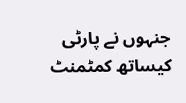جنہوں نے پارٹی کیساتھ کمٹمنٹ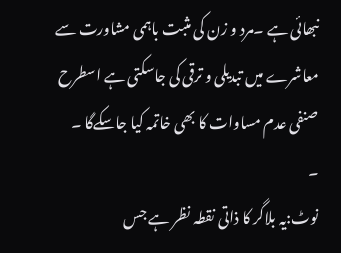نبھائی ہے ۔مرد و زن کی مثبت باہمی مشاورت سے معاشرے میں تبدیلی و ترقی کی جاسکتی ہے اسطرح صنفی عدم مساوات کا بھی خاتمہ کیا جاسکےگا ۔
۔
نوٹ:یہ بلاگر کا ذاتی نقطہ نظر ہے جس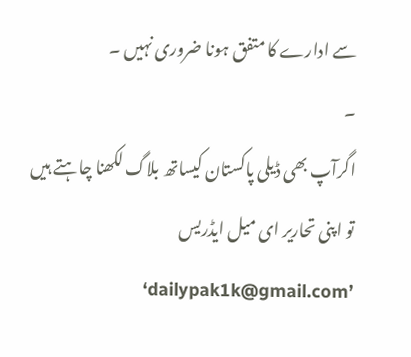سے ادارے کا متفق ہونا ضروری نہیں ۔
۔
اگرآپ بھی ڈیلی پاکستان کیساتھ بلاگ لکھنا چاہتے ہیں تو اپنی تحاریر ای میل ایڈریس ’dailypak1k@gmail.com‘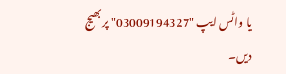یا واٹس ایپ "03009194327" پر بھیج دیں۔